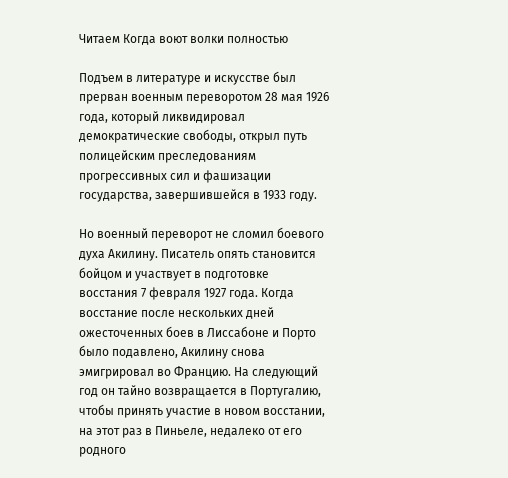Читаем Когда воют волки полностью

Подъем в литературе и искусстве был прерван военным переворотом 28 мая 1926 года, который ликвидировал демократические свободы, открыл путь полицейским преследованиям прогрессивных сил и фашизации государства, завершившейся в 1933 году.

Но военный переворот не сломил боевого духа Акилину. Писатель опять становится бойцом и участвует в подготовке восстания 7 февраля 1927 года. Когда восстание после нескольких дней ожесточенных боев в Лиссабоне и Порто было подавлено, Акилину снова эмигрировал во Францию. На следующий год он тайно возвращается в Португалию, чтобы принять участие в новом восстании, на этот раз в Пиньеле, недалеко от его родного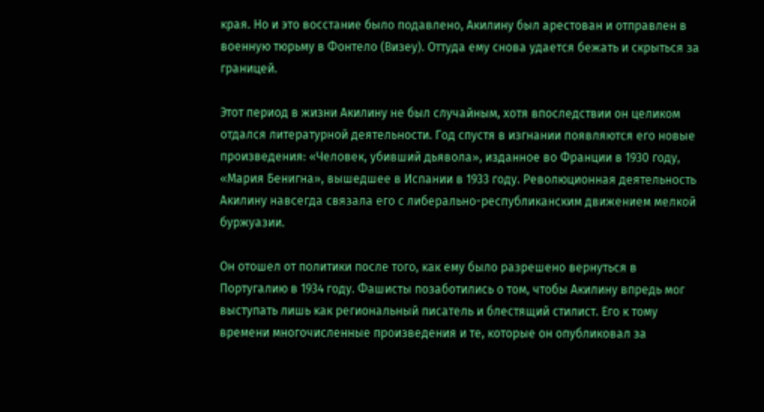края. Но и это восстание было подавлено, Акилину был арестован и отправлен в военную тюрьму в Фонтело (Визеу). Оттуда ему снова удается бежать и скрыться за границей.

Этот период в жизни Акилину не был случайным, хотя впоследствии он целиком отдался литературной деятельности. Год спустя в изгнании появляются его новые произведения: «Человек, убивший дьявола», изданное во Франции в 1930 году, «Мария Бенигна», вышедшее в Испании в 1933 году. Революционная деятельность Акилину навсегда связала его с либерально-республиканским движением мелкой буржуазии.

Он отошел от политики после того, как ему было разрешено вернуться в Португалию в 1934 году. Фашисты позаботились о том, чтобы Акилину впредь мог выступать лишь как региональный писатель и блестящий стилист. Его к тому времени многочисленные произведения и те, которые он опубликовал за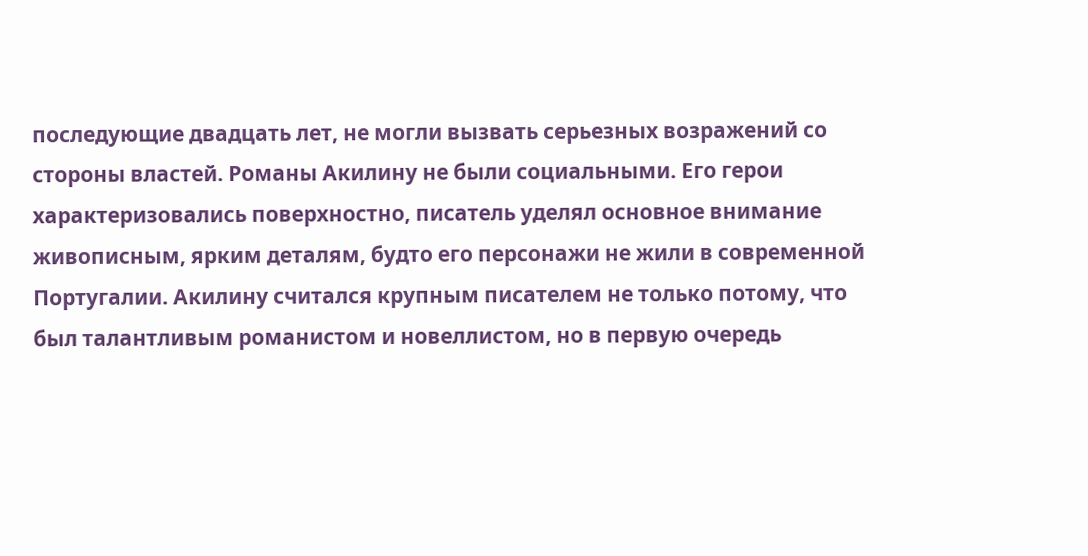последующие двадцать лет, не могли вызвать серьезных возражений со стороны властей. Романы Акилину не были социальными. Его герои характеризовались поверхностно, писатель уделял основное внимание живописным, ярким деталям, будто его персонажи не жили в современной Португалии. Акилину считался крупным писателем не только потому, что был талантливым романистом и новеллистом, но в первую очередь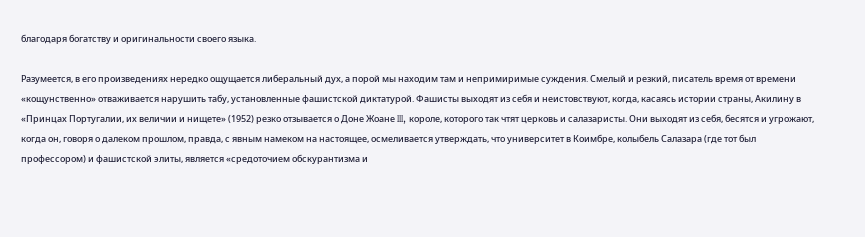благодаря богатству и оригинальности своего языка.

Разумеется, в его произведениях нередко ощущается либеральный дух, а порой мы находим там и непримиримые суждения. Смелый и резкий, писатель время от времени «кощунственно» отваживается нарушить табу, установленные фашистской диктатурой. Фашисты выходят из себя и неистовствуют, когда, касаясь истории страны, Акилину в «Принцах Португалии, их величии и нищете» (1952) резко отзывается о Доне Жоане III, короле, которого так чтят церковь и салазаристы. Они выходят из себя, бесятся и угрожают, когда он, говоря о далеком прошлом, правда, с явным намеком на настоящее, осмеливается утверждать, что университет в Коимбре, колыбель Салазара (где тот был профессором) и фашистской элиты, является «средоточием обскурантизма и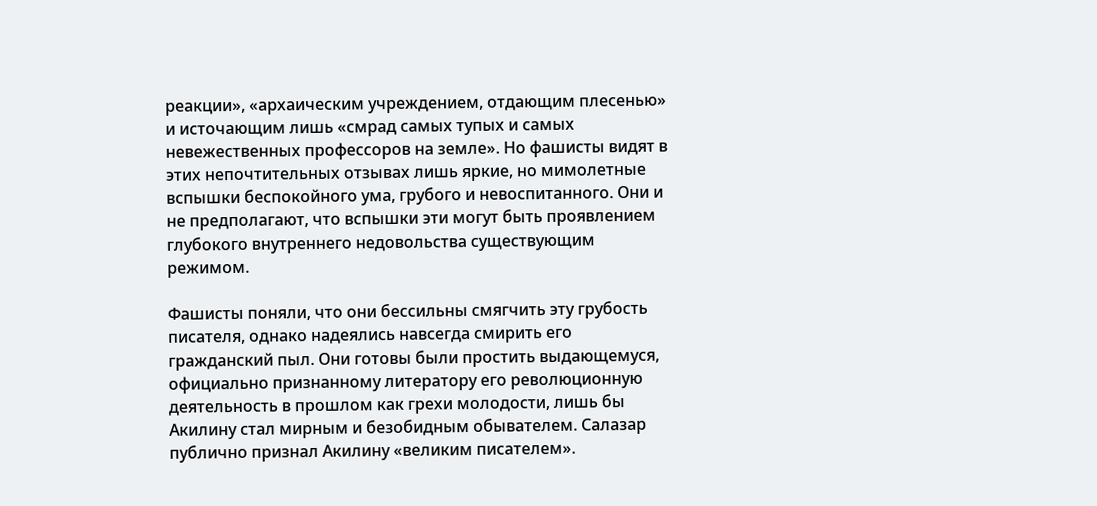реакции», «архаическим учреждением, отдающим плесенью» и источающим лишь «смрад самых тупых и самых невежественных профессоров на земле». Но фашисты видят в этих непочтительных отзывах лишь яркие, но мимолетные вспышки беспокойного ума, грубого и невоспитанного. Они и не предполагают, что вспышки эти могут быть проявлением глубокого внутреннего недовольства существующим режимом.

Фашисты поняли, что они бессильны смягчить эту грубость писателя, однако надеялись навсегда смирить его гражданский пыл. Они готовы были простить выдающемуся, официально признанному литератору его революционную деятельность в прошлом как грехи молодости, лишь бы Акилину стал мирным и безобидным обывателем. Салазар публично признал Акилину «великим писателем».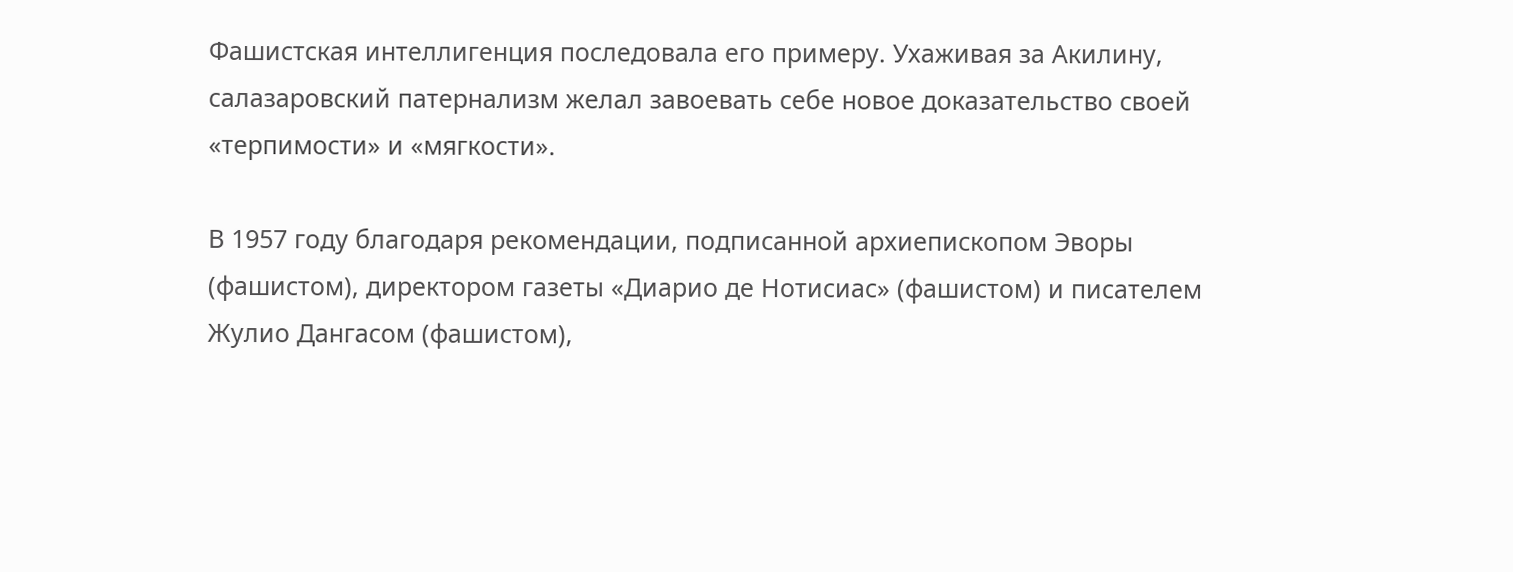Фашистская интеллигенция последовала его примеру. Ухаживая за Акилину, салазаровский патернализм желал завоевать себе новое доказательство своей «терпимости» и «мягкости».

В 1957 году благодаря рекомендации, подписанной архиепископом Эворы (фашистом), директором газеты «Диарио де Нотисиас» (фашистом) и писателем Жулио Дангасом (фашистом),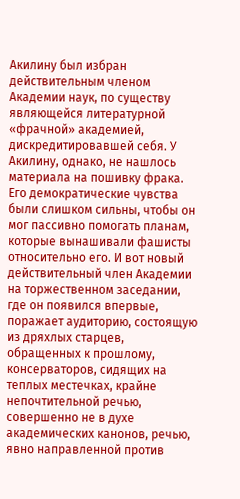Акилину был избран действительным членом Академии наук, по существу являющейся литературной «фрачной» академией, дискредитировавшей себя. У Акилину, однако, не нашлось материала на пошивку фрака. Его демократические чувства были слишком сильны, чтобы он мог пассивно помогать планам, которые вынашивали фашисты относительно его. И вот новый действительный член Академии на торжественном заседании, где он появился впервые, поражает аудиторию, состоящую из дряхлых старцев, обращенных к прошлому, консерваторов, сидящих на теплых местечках, крайне непочтительной речью, совершенно не в духе академических канонов, речью, явно направленной против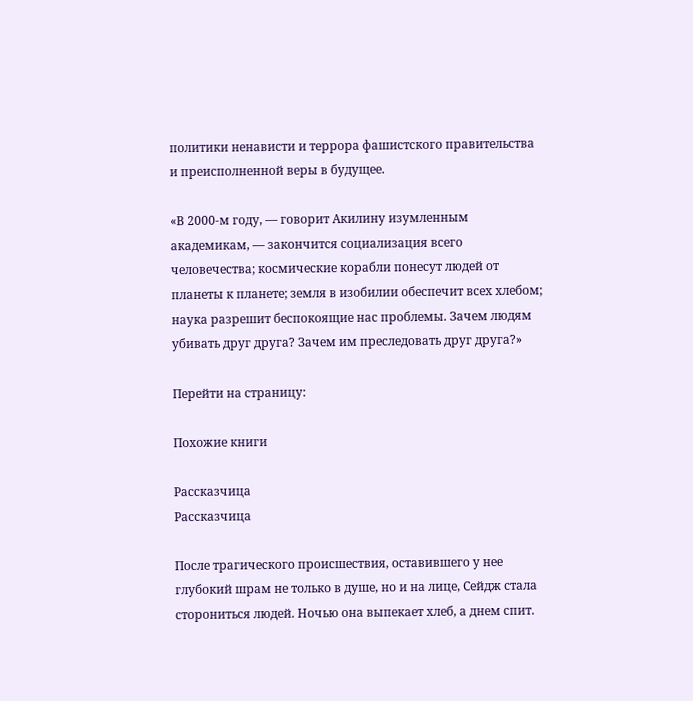политики ненависти и террора фашистского правительства и преисполненной веры в будущее.

«В 2000-м году, — говорит Акилину изумленным академикам, — закончится социализация всего человечества; космические корабли понесут людей от планеты к планете; земля в изобилии обеспечит всех хлебом; наука разрешит беспокоящие нас проблемы. Зачем людям убивать друг друга? Зачем им преследовать друг друга?»

Перейти на страницу:

Похожие книги

Рассказчица
Рассказчица

После трагического происшествия, оставившего у нее глубокий шрам не только в душе, но и на лице, Сейдж стала сторониться людей. Ночью она выпекает хлеб, а днем спит.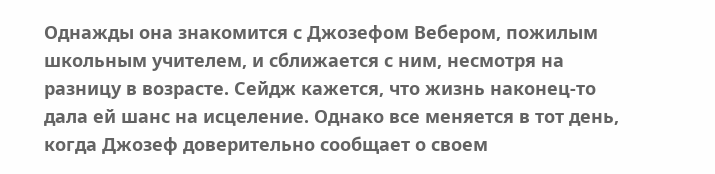Однажды она знакомится с Джозефом Вебером, пожилым школьным учителем, и сближается с ним, несмотря на разницу в возрасте. Сейдж кажется, что жизнь наконец-то дала ей шанс на исцеление. Однако все меняется в тот день, когда Джозеф доверительно сообщает о своем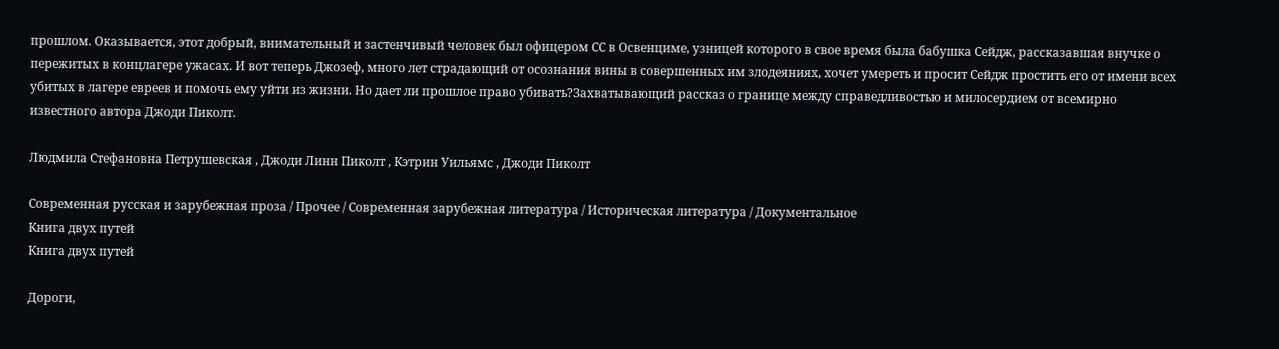прошлом. Оказывается, этот добрый, внимательный и застенчивый человек был офицером СС в Освенциме, узницей которого в свое время была бабушка Сейдж, рассказавшая внучке о пережитых в концлагере ужасах. И вот теперь Джозеф, много лет страдающий от осознания вины в совершенных им злодеяниях, хочет умереть и просит Сейдж простить его от имени всех убитых в лагере евреев и помочь ему уйти из жизни. Но дает ли прошлое право убивать?Захватывающий рассказ о границе между справедливостью и милосердием от всемирно известного автора Джоди Пиколт.

Людмила Стефановна Петрушевская , Джоди Линн Пиколт , Кэтрин Уильямс , Джоди Пиколт

Современная русская и зарубежная проза / Прочее / Современная зарубежная литература / Историческая литература / Документальное
Книга двух путей
Книга двух путей

Дороги,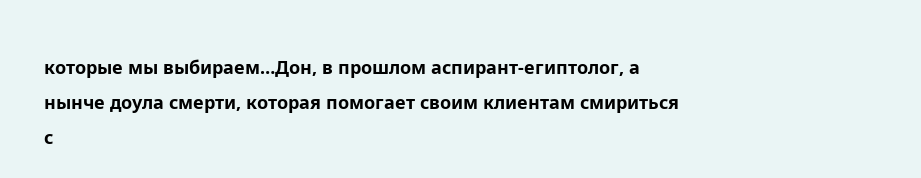которые мы выбираем…Дон, в прошлом аспирант-египтолог, а нынче доула смерти, которая помогает своим клиентам смириться с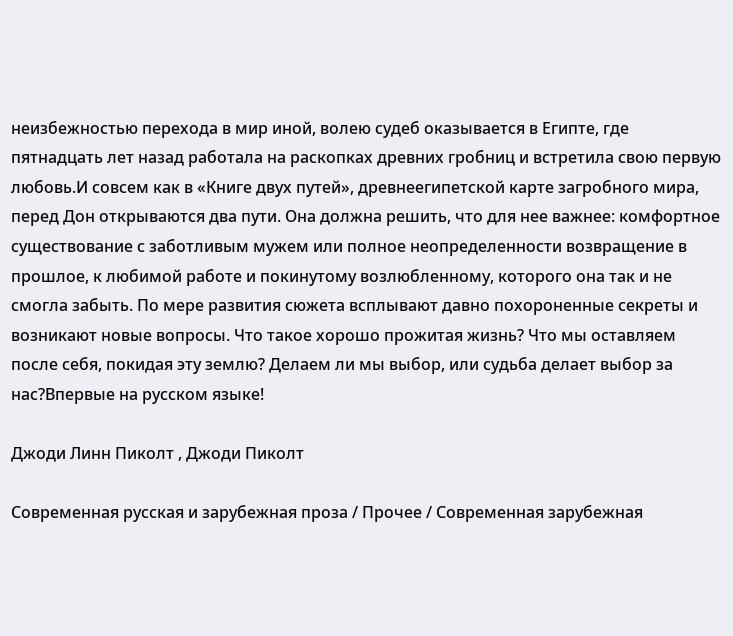неизбежностью перехода в мир иной, волею судеб оказывается в Египте, где пятнадцать лет назад работала на раскопках древних гробниц и встретила свою первую любовь.И совсем как в «Книге двух путей», древнеегипетской карте загробного мира, перед Дон открываются два пути. Она должна решить, что для нее важнее: комфортное существование с заботливым мужем или полное неопределенности возвращение в прошлое, к любимой работе и покинутому возлюбленному, которого она так и не смогла забыть. По мере развития сюжета всплывают давно похороненные секреты и возникают новые вопросы. Что такое хорошо прожитая жизнь? Что мы оставляем после себя, покидая эту землю? Делаем ли мы выбор, или судьба делает выбор за нас?Впервые на русском языке!

Джоди Линн Пиколт , Джоди Пиколт

Современная русская и зарубежная проза / Прочее / Современная зарубежная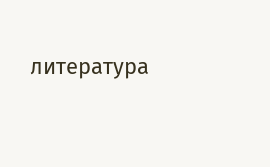литература